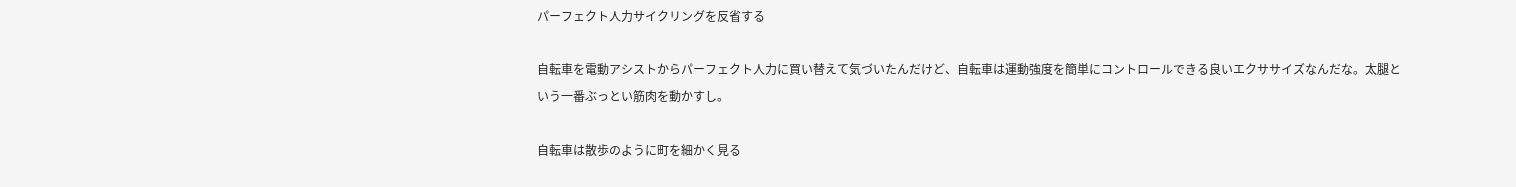パーフェクト人力サイクリングを反省する

自転車を電動アシストからパーフェクト人力に買い替えて気づいたんだけど、自転車は運動強度を簡単にコントロールできる良いエクササイズなんだな。太腿という一番ぶっとい筋肉を動かすし。

自転車は散歩のように町を細かく見る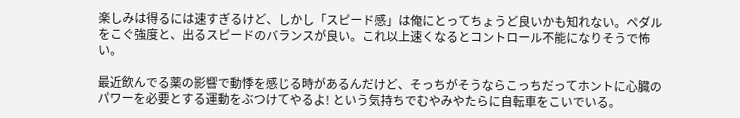楽しみは得るには速すぎるけど、しかし「スピード感」は俺にとってちょうど良いかも知れない。ペダルをこぐ強度と、出るスピードのバランスが良い。これ以上速くなるとコントロール不能になりそうで怖い。

最近飲んでる薬の影響で動悸を感じる時があるんだけど、そっちがそうならこっちだってホントに心臓のパワーを必要とする運動をぶつけてやるよ! という気持ちでむやみやたらに自転車をこいでいる。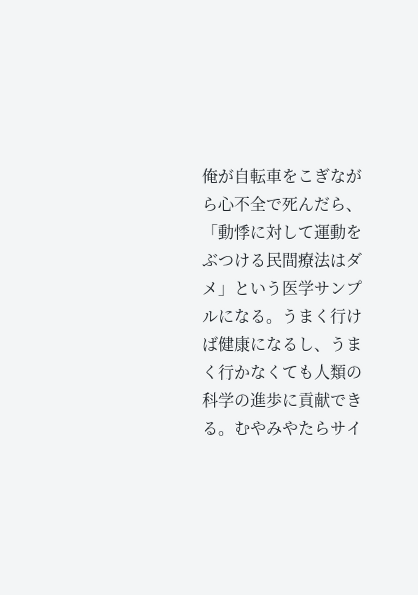俺が自転車をこぎながら心不全で死んだら、「動悸に対して運動をぶつける民間療法はダメ」という医学サンプルになる。うまく行けば健康になるし、うまく行かなくても人類の科学の進歩に貢献できる。むやみやたらサイ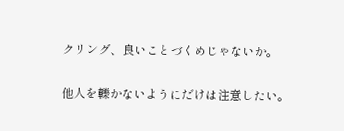クリング、良いことづくめじゃないか。

他人を轢かないようにだけは注意したい。